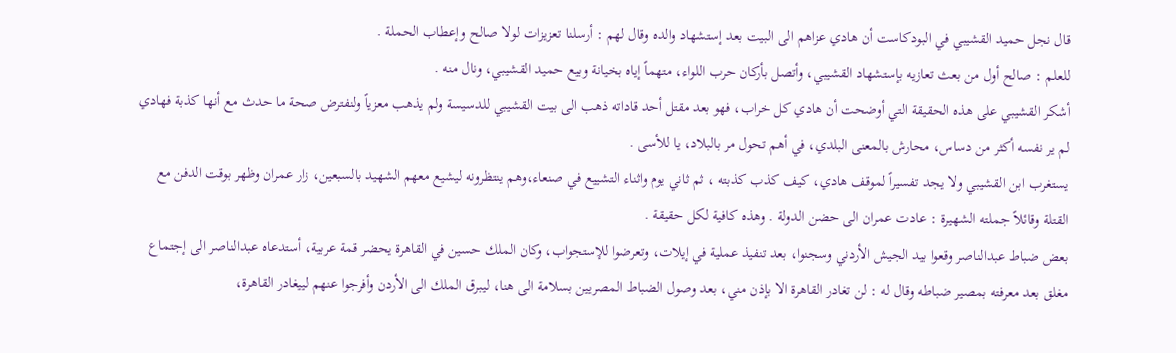قال نجل حميد القشيبي في البودكاست أن هادي عزاهم الى البيت بعد إستشهاد والده وقال لهم : أرسلنا تعزيزات لولا صالح وإعطاب الحملة .
للعلم : صالح أول من بعث تعازيه بإستشهاد القشيبي، وأتصل بأركان حرب اللواء، متهماً إياه بخيانة وبيع حميد القشيبي، ونال منه .
أشكر القشيبي على هذه الحقيقة التي أوضحت أن هادي كل خراب، فهو بعد مقتل أحد قاداته ذهب الى بيت القشيبي للدسيسة ولم يذهب معزياً ولنفترض صحة ما حدث مع أنها كذبة فهادي لم ير نفسه أكثر من دساس، محارش بالمعنى البلدي، في أهم تحول مر بالبلاد، يا للأسى .
يستغرب ابن القشيبي ولا يجد تفسيراً لموقف هادي، كيف كذب كذبته ، ثم ثاني يوم واثناء التشييع في صنعاء،وهم ينتظرونه ليشيع معهم الشهيد بالسبعين، زار عمران وظهر بوقت الدفن مع القتلة وقائلاً جملته الشهيرة : عادت عمران الى حضن الدولة . وهذه كافية لكل حقيقة .
بعض ضباط عبدالناصر وقعوا بيد الجيش الأردني وسجنوا، بعد تنفيذ عملية في إيلات، وتعرضوا للإستجواب، وكان الملك حسين في القاهرة يحضر قمة عربية، أستدعاه عبدالناصر الى إجتماع مغلق بعد معرفته بمصير ضباطه وقال له : لن تغادر القاهرة الا بإذن مني، بعد وصول الضباط المصريين بسلامة الى هنا، ليبرق الملك الى الأردن وأفرجوا عنهم لييغادر القاهرة،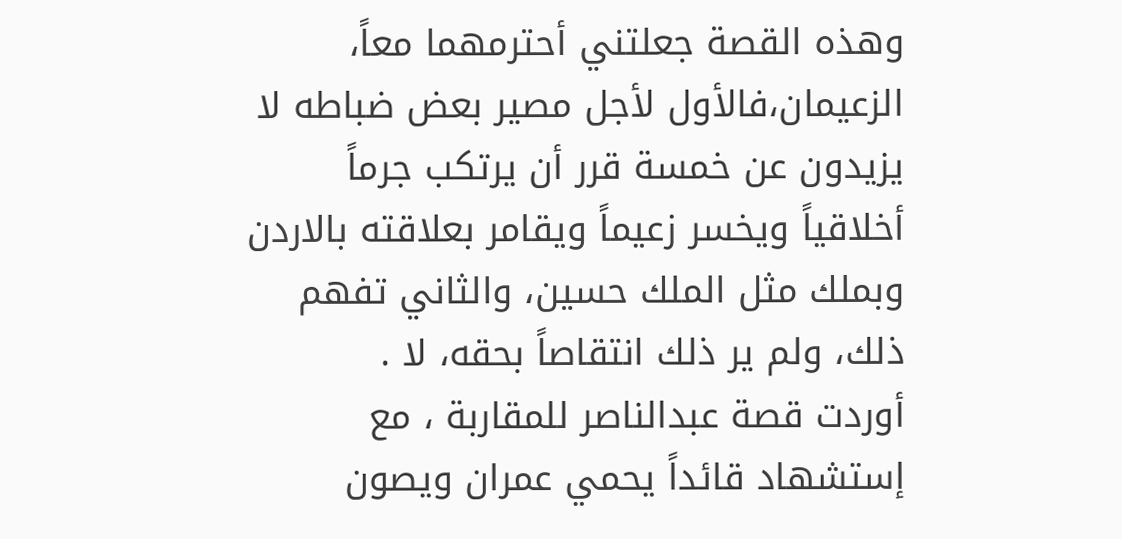وهذه القصة جعلتني أحترمهما معاً، الزعيمان،فالأول لأجل مصير بعض ضباطه لا يزيدون عن خمسة قرر أن يرتكب جرماً أخلاقياً ويخسر زعيماً ويقامر بعلاقته بالاردن وبملك مثل الملك حسين، والثاني تفهم ذلك، ولم ير ذلك انتقاصاً بحقه، لا .
أوردت قصة عبدالناصر للمقاربة ، مع إستشهاد قائداً يحمي عمران ويصون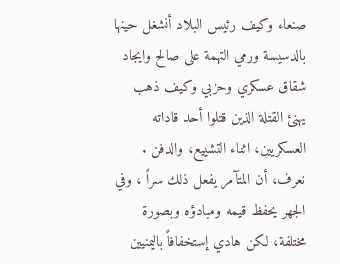صنعاء وكيف رئيس البلاد أنشغل حينها بالدسيسة ورمي التهمة على صالح وايجاد شقاق عسكري وحزبي وكيف ذهب يهنئ القتلة الذين قتلوا أحد قاداته العسكريين، اثناء التشييع، والدفن .
نعرف، أن المتآمر يفعل ذلك سراً ، وفي الجهر يحفظ قيمه ومبادؤه وبصورة مختلفة، لكن هادي إستخفافاً باليمنيين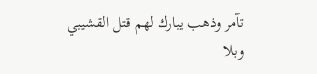تآمر وذهب يبارك لهم قتل القشيبي وبلا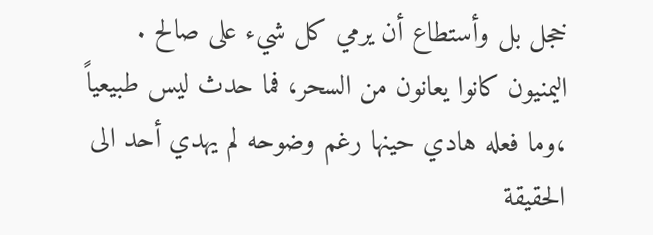خجل بل وأستطاع أن يرمي كل شيء على صالح .
اليمنيون كانوا يعانون من السحر، فما حدث ليس طبيعياً ،وما فعله هادي حينها رغم وضوحه لم يهدي أحد الى الحقيقة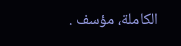الكاملة، مؤسف .